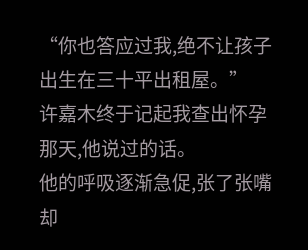“你也答应过我,绝不让孩子出生在三十平出租屋。”
许嘉木终于记起我查出怀孕那天,他说过的话。
他的呼吸逐渐急促,张了张嘴却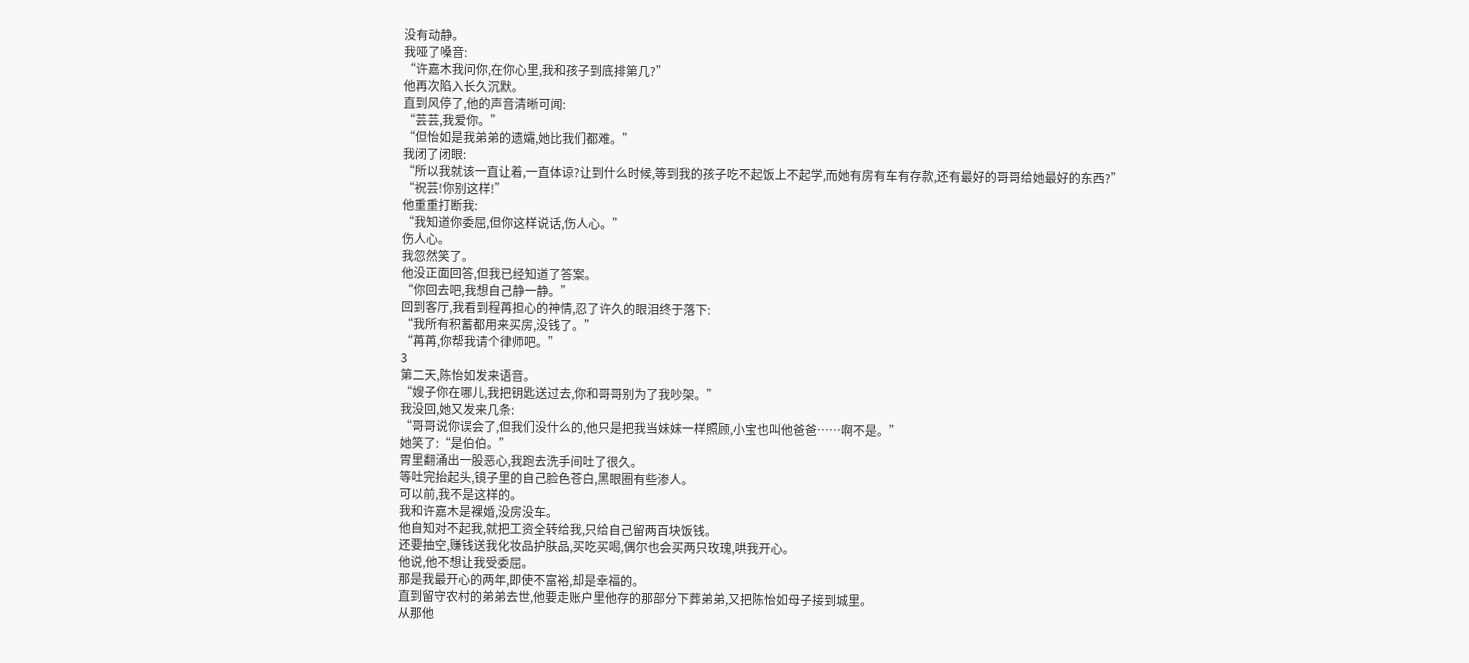没有动静。
我哑了嗓音:
“许嘉木我问你,在你心里,我和孩子到底排第几?”
他再次陷入长久沉默。
直到风停了,他的声音清晰可闻:
“芸芸,我爱你。”
“但怡如是我弟弟的遗孀,她比我们都难。”
我闭了闭眼:
“所以我就该一直让着,一直体谅?让到什么时候,等到我的孩子吃不起饭上不起学,而她有房有车有存款,还有最好的哥哥给她最好的东西?”
“祝芸!你别这样!”
他重重打断我:
“我知道你委屈,但你这样说话,伤人心。”
伤人心。
我忽然笑了。
他没正面回答,但我已经知道了答案。
“你回去吧,我想自己静一静。”
回到客厅,我看到程苒担心的神情,忍了许久的眼泪终于落下:
“我所有积蓄都用来买房,没钱了。”
“苒苒,你帮我请个律师吧。”
3
第二天,陈怡如发来语音。
“嫂子你在哪儿,我把钥匙送过去,你和哥哥别为了我吵架。”
我没回,她又发来几条:
“哥哥说你误会了,但我们没什么的,他只是把我当妹妹一样照顾,小宝也叫他爸爸……啊不是。”
她笑了:“是伯伯。”
胃里翻涌出一股恶心,我跑去洗手间吐了很久。
等吐完抬起头,镜子里的自己脸色苍白,黑眼圈有些渗人。
可以前,我不是这样的。
我和许嘉木是裸婚,没房没车。
他自知对不起我,就把工资全转给我,只给自己留两百块饭钱。
还要抽空,赚钱送我化妆品护肤品,买吃买喝,偶尔也会买两只玫瑰,哄我开心。
他说,他不想让我受委屈。
那是我最开心的两年,即使不富裕,却是幸福的。
直到留守农村的弟弟去世,他要走账户里他存的那部分下葬弟弟,又把陈怡如母子接到城里。
从那他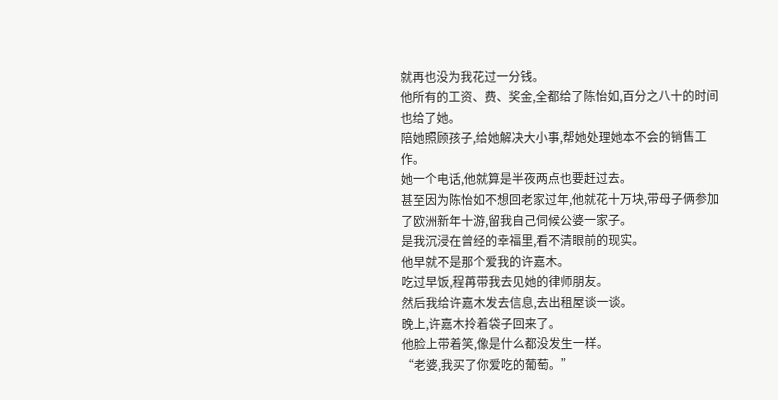就再也没为我花过一分钱。
他所有的工资、费、奖金,全都给了陈怡如,百分之八十的时间也给了她。
陪她照顾孩子,给她解决大小事,帮她处理她本不会的销售工作。
她一个电话,他就算是半夜两点也要赶过去。
甚至因为陈怡如不想回老家过年,他就花十万块,带母子俩参加了欧洲新年十游,留我自己伺候公婆一家子。
是我沉浸在曾经的幸福里,看不清眼前的现实。
他早就不是那个爱我的许嘉木。
吃过早饭,程苒带我去见她的律师朋友。
然后我给许嘉木发去信息,去出租屋谈一谈。
晚上,许嘉木拎着袋子回来了。
他脸上带着笑,像是什么都没发生一样。
“老婆,我买了你爱吃的葡萄。”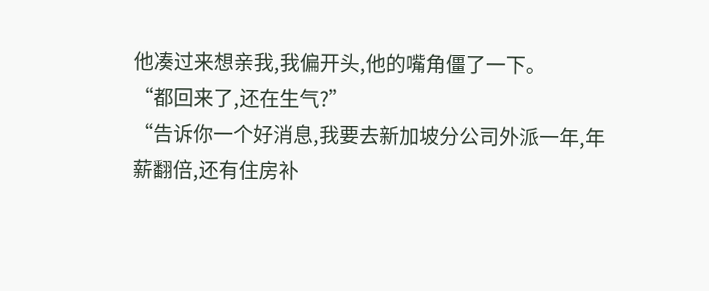他凑过来想亲我,我偏开头,他的嘴角僵了一下。
“都回来了,还在生气?”
“告诉你一个好消息,我要去新加坡分公司外派一年,年薪翻倍,还有住房补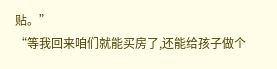贴。”
“等我回来咱们就能买房了,还能给孩子做个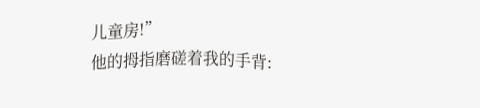儿童房!”
他的拇指磨磋着我的手背: